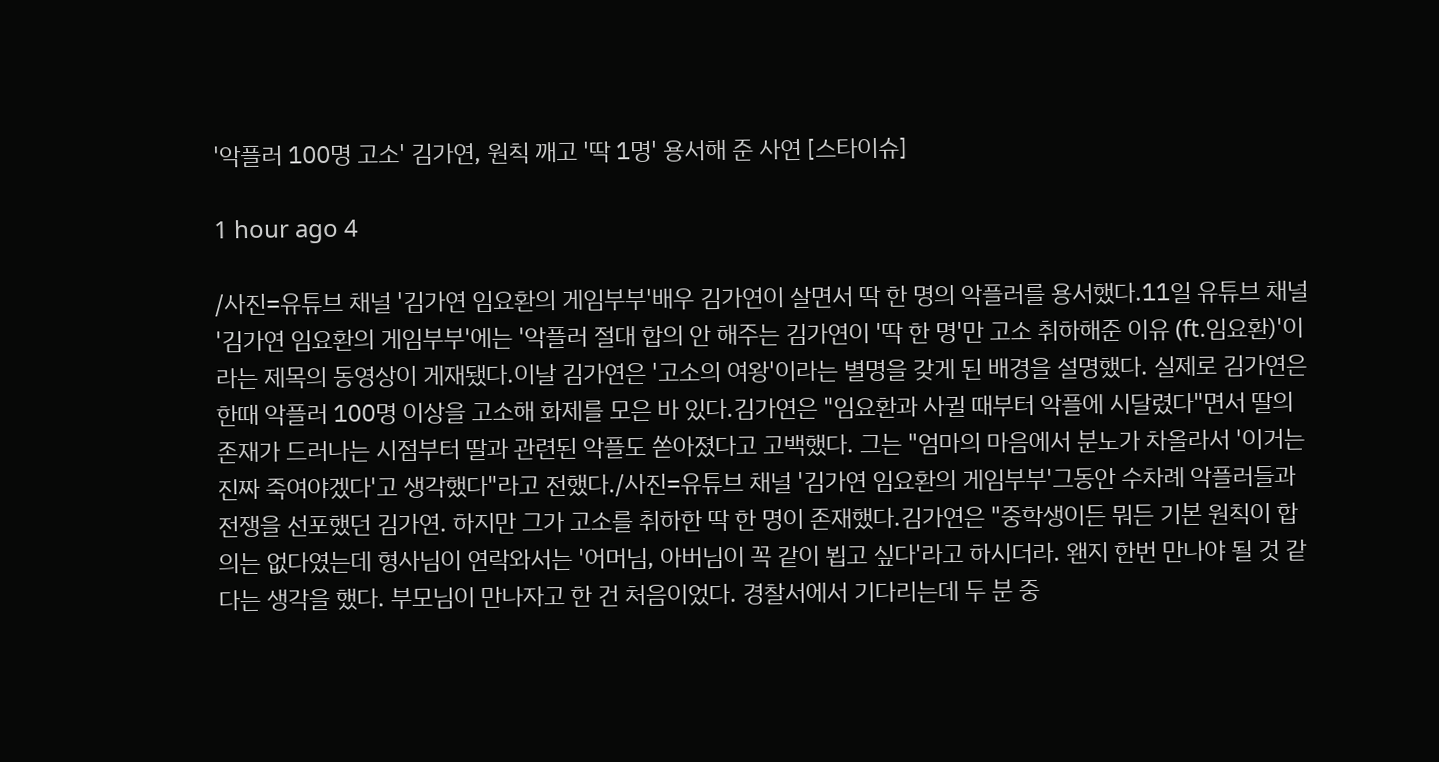'악플러 100명 고소' 김가연, 원칙 깨고 '딱 1명' 용서해 준 사연 [스타이슈]

1 hour ago 4

/사진=유튜브 채널 '김가연 임요환의 게임부부'배우 김가연이 살면서 딱 한 명의 악플러를 용서했다.11일 유튜브 채널 '김가연 임요환의 게임부부'에는 '악플러 절대 합의 안 해주는 김가연이 '딱 한 명'만 고소 취하해준 이유 (ft.임요환)'이라는 제목의 동영상이 게재됐다.이날 김가연은 '고소의 여왕'이라는 별명을 갖게 된 배경을 설명했다. 실제로 김가연은 한때 악플러 100명 이상을 고소해 화제를 모은 바 있다.김가연은 "임요환과 사귈 때부터 악플에 시달렸다"면서 딸의 존재가 드러나는 시점부터 딸과 관련된 악플도 쏟아졌다고 고백했다. 그는 "엄마의 마음에서 분노가 차올라서 '이거는 진짜 죽여야겠다'고 생각했다"라고 전했다./사진=유튜브 채널 '김가연 임요환의 게임부부'그동안 수차례 악플러들과 전쟁을 선포했던 김가연. 하지만 그가 고소를 취하한 딱 한 명이 존재했다.김가연은 "중학생이든 뭐든 기본 원칙이 합의는 없다였는데 형사님이 연락와서는 '어머님, 아버님이 꼭 같이 뵙고 싶다'라고 하시더라. 왠지 한번 만나야 될 것 같다는 생각을 했다. 부모님이 만나자고 한 건 처음이었다. 경찰서에서 기다리는데 두 분 중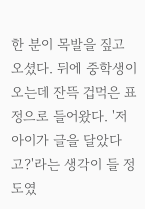한 분이 목발을 짚고 오셨다. 뒤에 중학생이 오는데 잔뜩 겁먹은 표정으로 들어왔다. '저 아이가 글을 달았다고?'라는 생각이 들 정도였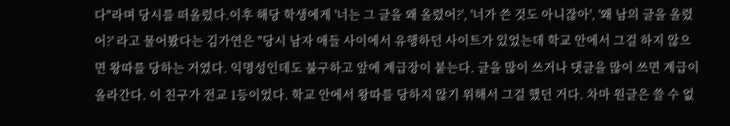다"라며 당시를 떠올렸다.이후 해당 학생에게 '너는 그 글을 왜 올렸어?', '너가 쓴 것도 아니잖아', '왜 남의 글을 올렸어?' 라고 물어봤다는 김가연은 "당시 남자 애들 사이에서 유행하던 사이트가 있었는데 학교 안에서 그걸 하지 않으면 왕따를 당하는 거였다. 익명성인데도 불구하고 앞에 계급장이 붙는다. 글을 많이 쓰거나 댓글을 많이 쓰면 계급이 올라간다. 이 친구가 전교 1등이었다. 학교 안에서 왕따를 당하지 않기 위해서 그걸 했던 거다. 차마 원글은 쓸 수 없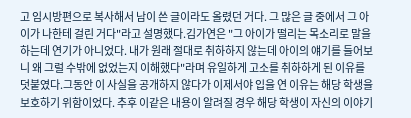고 임시방편으로 복사해서 남이 쓴 글이라도 올렸던 거다. 그 많은 글 중에서 그 아이가 나한테 걸린 거다"라고 설명했다.김가연은 "그 아이가 떨리는 목소리로 말을 하는데 연기가 아니었다. 내가 원래 절대로 취하하지 않는데 아이의 얘기를 들어보니 왜 그럴 수밖에 없었는지 이해했다"라며 유일하게 고소를 취하하게 된 이유를 덧붙였다.그동안 이 사실을 공개하지 않다가 이제서야 입을 연 이유는 해당 학생을 보호하기 위함이었다. 추후 이같은 내용이 알려질 경우 해당 학생이 자신의 이야기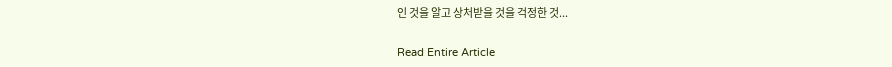인 것을 알고 상처받을 것을 걱정한 것...

Read Entire Article